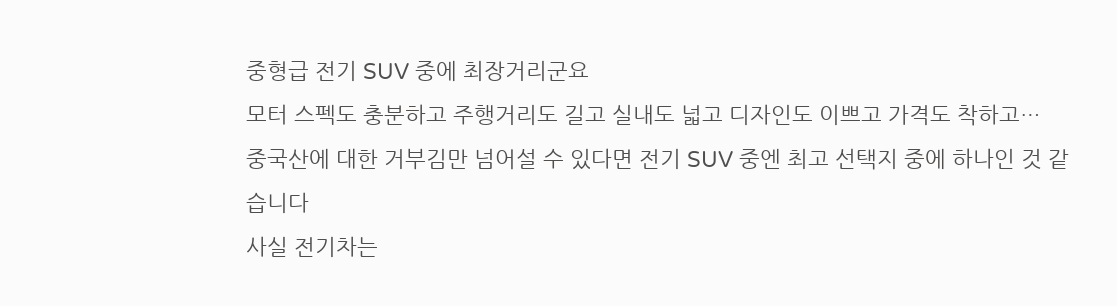중형급 전기 SUV 중에 최장거리군요
모터 스펙도 충분하고 주행거리도 길고 실내도 넓고 디자인도 이쁘고 가격도 착하고…
중국산에 대한 거부김만 넘어설 수 있다면 전기 SUV 중엔 최고 선택지 중에 하나인 것 같습니다
사실 전기차는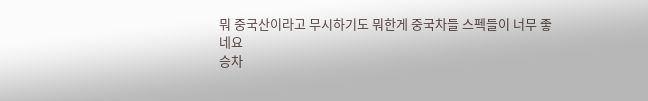뭐 중국산이라고 무시하기도 뭐한게 중국차들 스펙들이 너무 좋네요
승차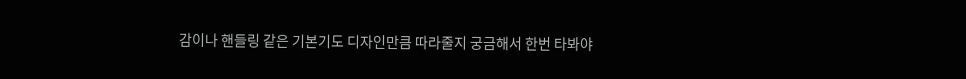감이나 핸들링 같은 기본기도 디자인만큼 따라줄지 궁금해서 한번 타봐야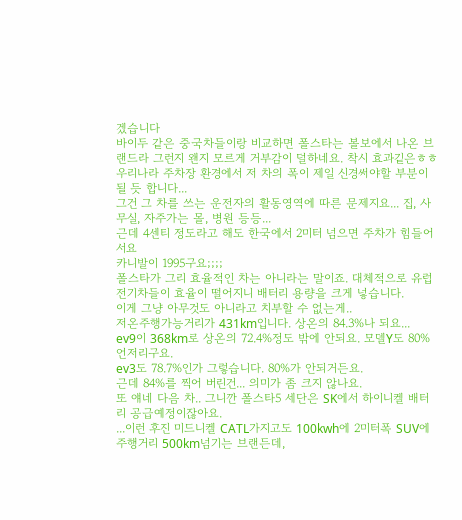겠습니다
바이두 같은 중국차들이랑 비교하면 폴스타는 볼보에서 나온 브랜드라 그런지 왠지 모르게 거부감이 덜하네요. 착시 효과깉은ㅎㅎ
우리나라 주차장 환경에서 저 차의 폭이 제일 신경써야할 부분이 될 듯 합니다...
그건 그 차를 쓰는 운전자의 활동영역에 따른 문제지요... 집, 사무실, 자주가는 몰, 병원 등등...
근데 4센티 정도라고 해도 한국에서 2미터 넘으면 주차가 힘들어서요
카니발이 1995구요;;;;
폴스타가 그리 효율적인 차는 아니라는 말이죠. 대체적으로 유럽 전기차들이 효율이 떨어지니 배터리 용량을 크게 넣습니다.
이게 그냥 아무것도 아니라고 치부할 수 없는게..
저온주행가능거리가 431km입니다. 상온의 84.3%나 되요...
ev9이 368km로 상온의 72.4%정도 밖에 안되요. 모델Y도 80%언저리구요.
ev3도 78.7%인가 그렇습니다. 80%가 안되거든요.
근데 84%를 찍어 버린건... 의미가 좀 크지 않나요.
또 얘네 다음 차.. 그니깐 폴스타5 세단은 SK에서 하이니켈 배터리 공급예정이잖아요.
...이런 후진 미드니켈 CATL가지고도 100kwh에 2미터폭 SUV에 주행거리 500km넘기는 브랜든데,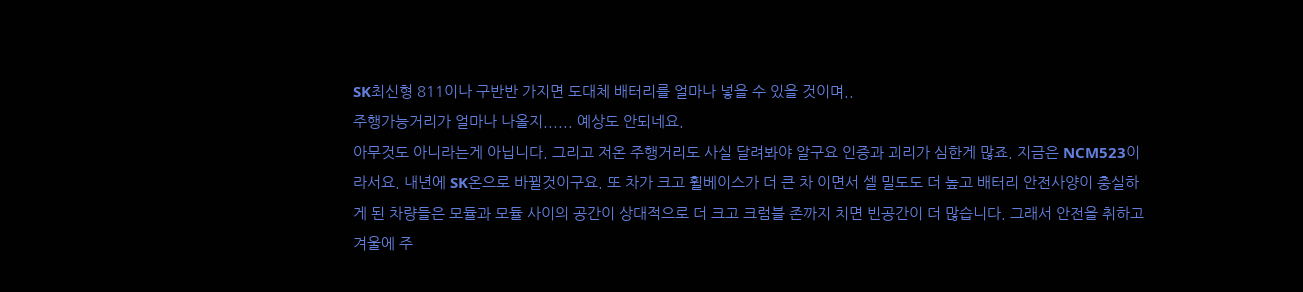SK최신형 811이나 구반반 가지면 도대체 배터리를 얼마나 넣을 수 있을 것이며..
주행가능거리가 얼마나 나올지...... 예상도 안되네요.
아무것도 아니라는게 아닙니다. 그리고 저온 주행거리도 사실 달려봐야 알구요 인증과 괴리가 심한게 많죠. 지금은 NCM523이라서요. 내년에 SK온으로 바뀔것이구요. 또 차가 크고 휠베이스가 더 큰 차 이면서 셀 밀도도 더 높고 배터리 안전사양이 충실하게 된 차량들은 모듈과 모듈 사이의 공간이 상대적으로 더 크고 크럼블 존까지 치면 빈공간이 더 많습니다. 그래서 안전을 취하고 겨울에 주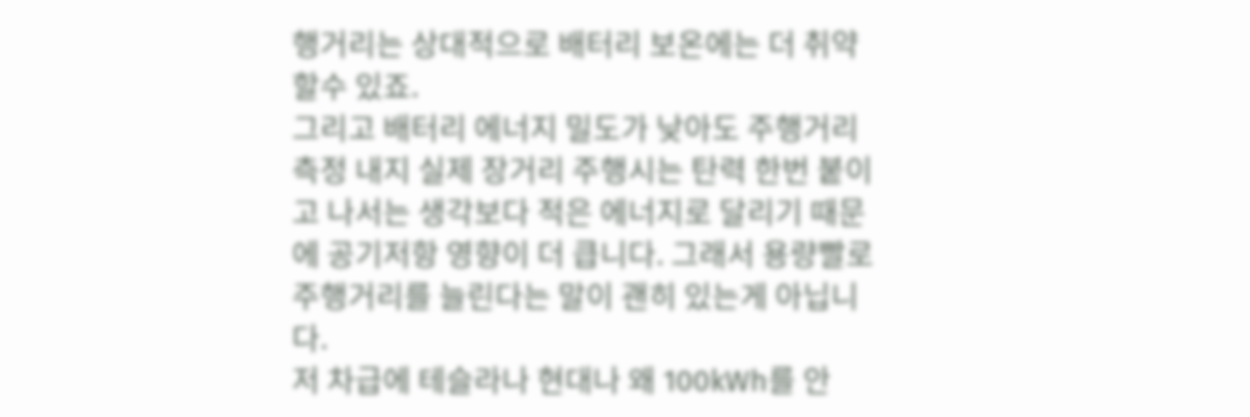행거리는 상대적으로 배터리 보온에는 더 취약할수 있죠.
그리고 배터리 에너지 밀도가 낮아도 주행거리 측정 내지 실제 장거리 주행시는 탄력 한번 붙이고 나서는 생각보다 적은 에너지로 달리기 때문에 공기저항 영향이 더 큽니다. 그래서 용량빨로 주행거리를 늘린다는 말이 괜히 있는게 아닙니다.
저 차급에 테슬라나 현대나 왜 100kWh를 안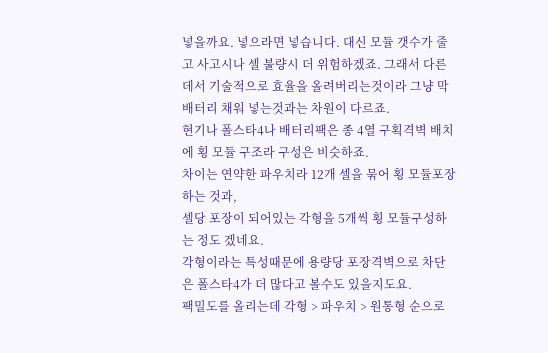넣을까요. 넣으라면 넣습니다. 대신 모듈 갯수가 줄고 사고시나 셀 불량시 더 위험하겠죠. 그래서 다른데서 기술적으로 효율을 올려버리는것이라 그냥 막 배터리 채워 넣는것과는 차원이 다르죠.
현기나 폴스타4나 배터리팩은 종 4열 구획격벽 배치에 횡 모듈 구조라 구성은 비슷하죠.
차이는 연약한 파우치라 12개 셀을 묶어 횡 모듈포장하는 것과,
셀당 포장이 되어있는 각형을 5개씩 횡 모듈구성하는 정도 겠네요.
각형이라는 특성때문에 용량당 포장격벽으로 차단은 폴스타4가 더 많다고 볼수도 있을지도요.
팩밀도를 올리는데 각형 > 파우치 > 원통형 순으로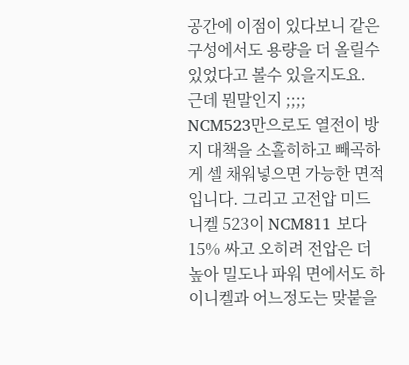공간에 이점이 있다보니 같은 구성에서도 용량을 더 올릴수 있었다고 볼수 있을지도요.
근데 뭔말인지 ;;;;
NCM523만으로도 열전이 방지 대책을 소홀히하고 빼곡하게 셀 채워넣으면 가능한 면적입니다. 그리고 고전압 미드니켈 523이 NCM811 보다 15% 싸고 오히려 전압은 더 높아 밀도나 파워 면에서도 하이니켈과 어느정도는 맞붙을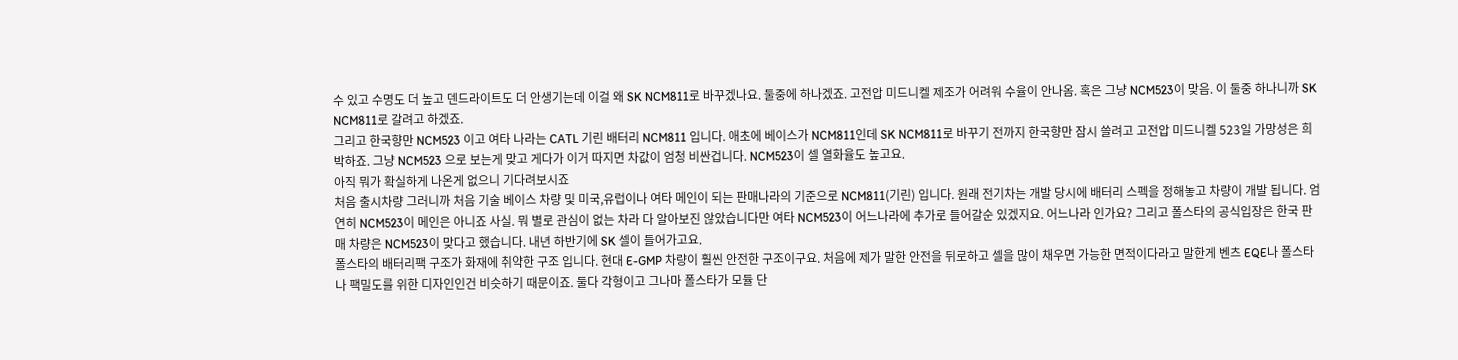수 있고 수명도 더 높고 덴드라이트도 더 안생기는데 이걸 왜 SK NCM811로 바꾸겠나요. 둘중에 하나겠죠. 고전압 미드니켈 제조가 어려워 수율이 안나옴. 혹은 그냥 NCM523이 맞음. 이 둘중 하나니까 SK NCM811로 갈려고 하겠죠.
그리고 한국향만 NCM523 이고 여타 나라는 CATL 기린 배터리 NCM811 입니다. 애초에 베이스가 NCM811인데 SK NCM811로 바꾸기 전까지 한국향만 잠시 쓸려고 고전압 미드니켈 523일 가망성은 희박하죠. 그냥 NCM523 으로 보는게 맞고 게다가 이거 따지면 차값이 엄청 비싼겁니다. NCM523이 셀 열화율도 높고요.
아직 뭐가 확실하게 나온게 없으니 기다려보시죠
처음 출시차량 그러니까 처음 기술 베이스 차량 및 미국,유럽이나 여타 메인이 되는 판매나라의 기준으로 NCM811(기린) 입니다. 원래 전기차는 개발 당시에 배터리 스펙을 정해놓고 차량이 개발 됩니다. 엄연히 NCM523이 메인은 아니죠 사실. 뭐 별로 관심이 없는 차라 다 알아보진 않았습니다만 여타 NCM523이 어느나라에 추가로 들어갈순 있겠지요. 어느나라 인가요? 그리고 폴스타의 공식입장은 한국 판매 차량은 NCM523이 맞다고 했습니다. 내년 하반기에 SK 셀이 들어가고요.
폴스타의 배터리팩 구조가 화재에 취약한 구조 입니다. 현대 E-GMP 차량이 훨씬 안전한 구조이구요. 처음에 제가 말한 안전을 뒤로하고 셀을 많이 채우면 가능한 면적이다라고 말한게 벤츠 EQE나 폴스타나 팩밀도를 위한 디자인인건 비슷하기 때문이죠. 둘다 각형이고 그나마 폴스타가 모듈 단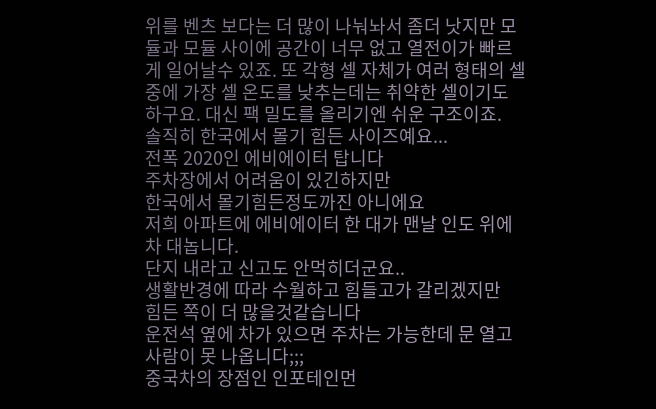위를 벤츠 보다는 더 많이 나눠놔서 좀더 낫지만 모듈과 모듈 사이에 공간이 너무 없고 열전이가 빠르게 일어날수 있죠. 또 각형 셀 자체가 여러 형태의 셀 중에 가장 셀 온도를 낮추는데는 취약한 셀이기도 하구요. 대신 팩 밀도를 올리기엔 쉬운 구조이죠.
솔직히 한국에서 몰기 힘든 사이즈예요...
전폭 2020인 에비에이터 탑니다
주차장에서 어려움이 있긴하지만
한국에서 몰기힘든정도까진 아니에요
저희 아파트에 에비에이터 한 대가 맨날 인도 위에 차 대놉니다.
단지 내라고 신고도 안먹히더군요..
생활반경에 따라 수월하고 힘들고가 갈리겠지만
힘든 쪽이 더 많을것같습니다
운전석 옆에 차가 있으면 주차는 가능한데 문 열고 사람이 못 나옵니다;;;
중국차의 장점인 인포테인먼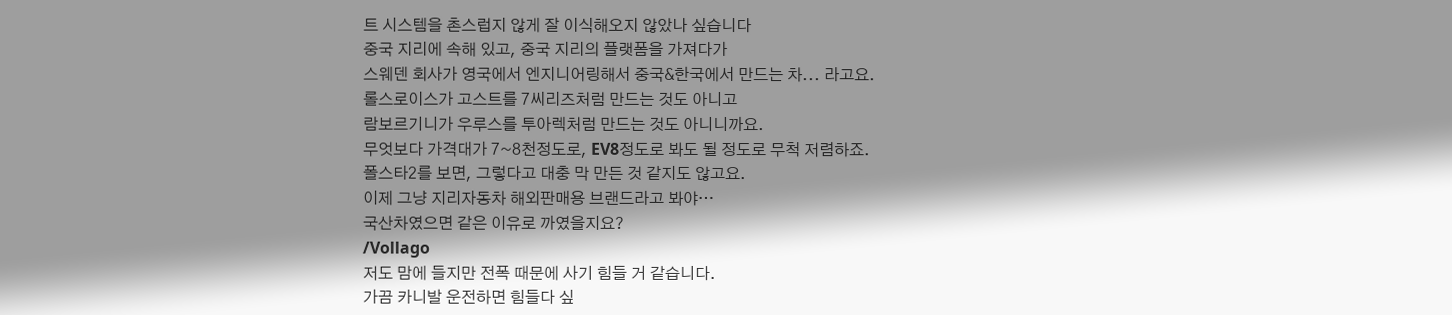트 시스템을 촌스럽지 않게 잘 이식해오지 않았나 싶습니다
중국 지리에 속해 있고, 중국 지리의 플랫폼을 가져다가
스웨덴 회사가 영국에서 엔지니어링해서 중국&한국에서 만드는 차... 라고요.
롤스로이스가 고스트를 7씨리즈처럼 만드는 것도 아니고
람보르기니가 우루스를 투아렉처럼 만드는 것도 아니니까요.
무엇보다 가격대가 7~8천정도로, EV8정도로 봐도 될 정도로 무척 저렴하죠.
폴스타2를 보면, 그렇다고 대충 막 만든 것 같지도 않고요.
이제 그냥 지리자동차 해외판매용 브랜드라고 봐야…
국산차였으면 같은 이유로 까였을지요?
/Vollago
저도 맘에 들지만 전폭 때문에 사기 힘들 거 같습니다.
가끔 카니발 운전하면 힘들다 싶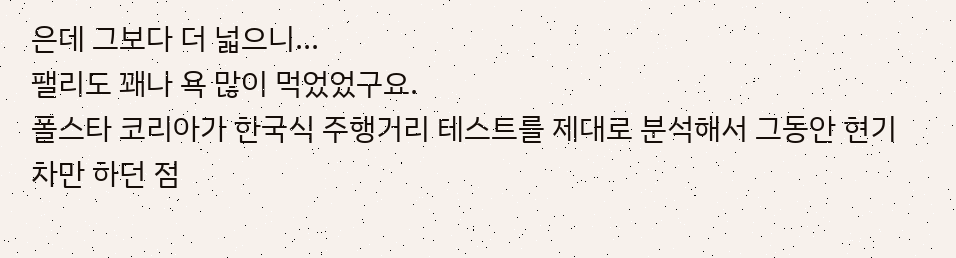은데 그보다 더 넓으니...
팰리도 꽤나 욕 많이 먹었었구요.
폴스타 코리아가 한국식 주행거리 테스트를 제대로 분석해서 그동안 현기차만 하던 점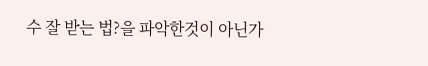수 잘 받는 법?을 파악한것이 아닌가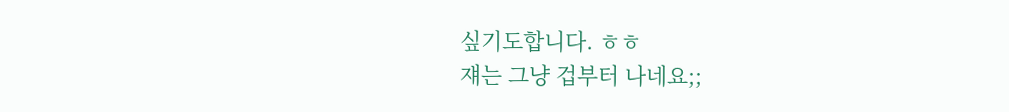싶기도합니다. ㅎㅎ
쟤는 그냥 겁부터 나네요;;